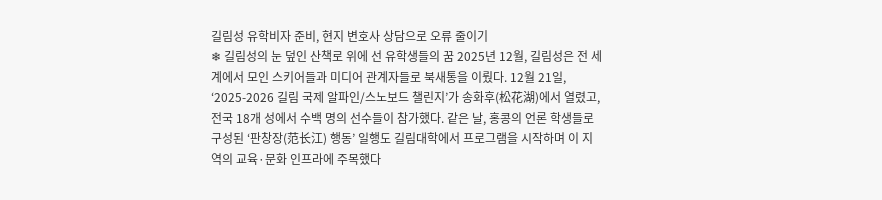길림성 유학비자 준비, 현지 변호사 상담으로 오류 줄이기
❄ 길림성의 눈 덮인 산책로 위에 선 유학생들의 꿈 2025년 12월, 길림성은 전 세계에서 모인 스키어들과 미디어 관계자들로 북새통을 이뤘다. 12월 21일, ‘2025-2026 길림 국제 알파인/스노보드 챌린지’가 송화후(松花湖)에서 열렸고, 전국 18개 성에서 수백 명의 선수들이 참가했다. 같은 날, 홍콩의 언론 학생들로 구성된 ‘판창장(范长江) 행동’ 일행도 길림대학에서 프로그램을 시작하며 이 지역의 교육·문화 인프라에 주목했다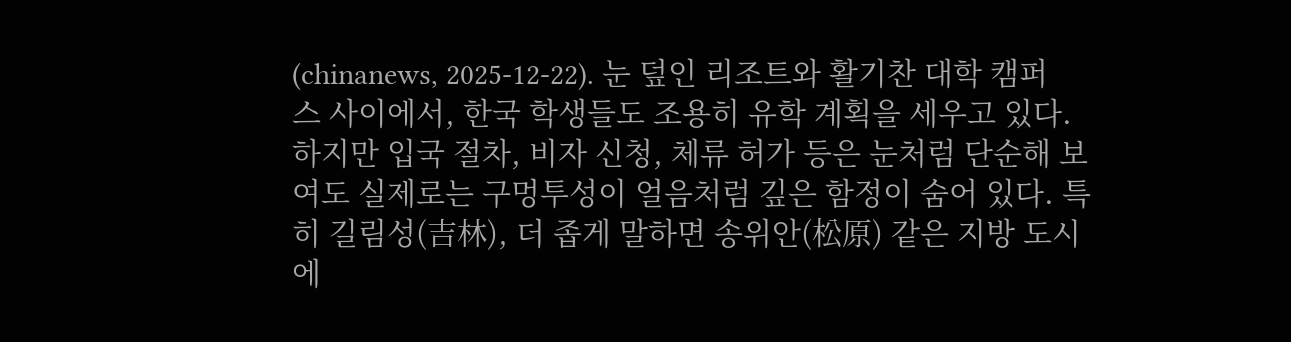(chinanews, 2025-12-22). 눈 덮인 리조트와 활기찬 대학 캠퍼스 사이에서, 한국 학생들도 조용히 유학 계획을 세우고 있다. 하지만 입국 절차, 비자 신청, 체류 허가 등은 눈처럼 단순해 보여도 실제로는 구멍투성이 얼음처럼 깊은 함정이 숨어 있다. 특히 길림성(吉林), 더 좁게 말하면 송위안(松原) 같은 지방 도시에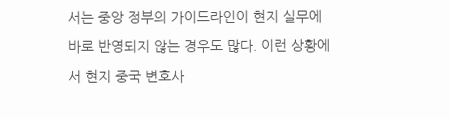서는 중앙 정부의 가이드라인이 현지 실무에 바로 반영되지 않는 경우도 많다. 이런 상황에서 현지 중국 변호사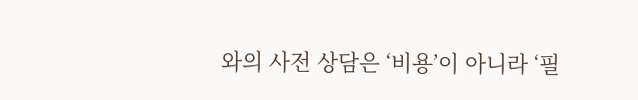와의 사전 상담은 ‘비용’이 아니라 ‘필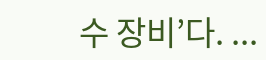수 장비’다. ...